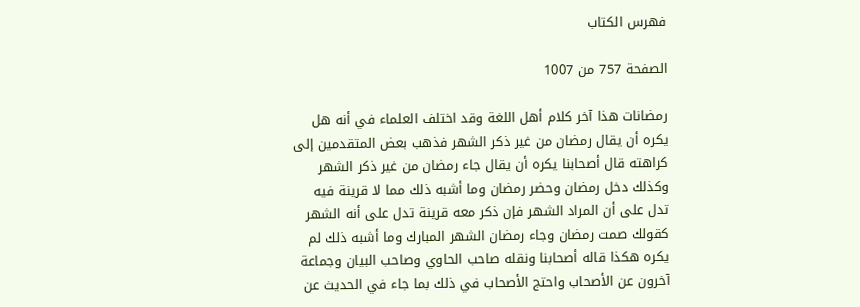فهرس الكتاب

الصفحة 757 من 1007

رمضانات هذا آخر كلام أهل اللغة وقد اختلف العلماء في أنه هل يكره أن يقال رمضان من غير ذكر الشهر فذهب بعض المتقدمين إلى كراهته قال أصحابنا يكره أن يقال جاء رمضان من غير ذكر الشهر وكذلك دخل رمضان وحضر رمضان وما أشبه ذلك مما لا قرينة فيه تدل على أن المراد الشهر فإن ذكر معه قرينة تدل على أنه الشهر كقولك صمت رمضان وجاء رمضان الشهر المبارك وما أشبه ذلك لم يكره هكذا قاله أصحابنا ونقله صاحب الحاوي وصاحب البيان وجماعة آخرون عن الأصحاب واحتج الأصحاب في ذلك بما جاء في الحديث عن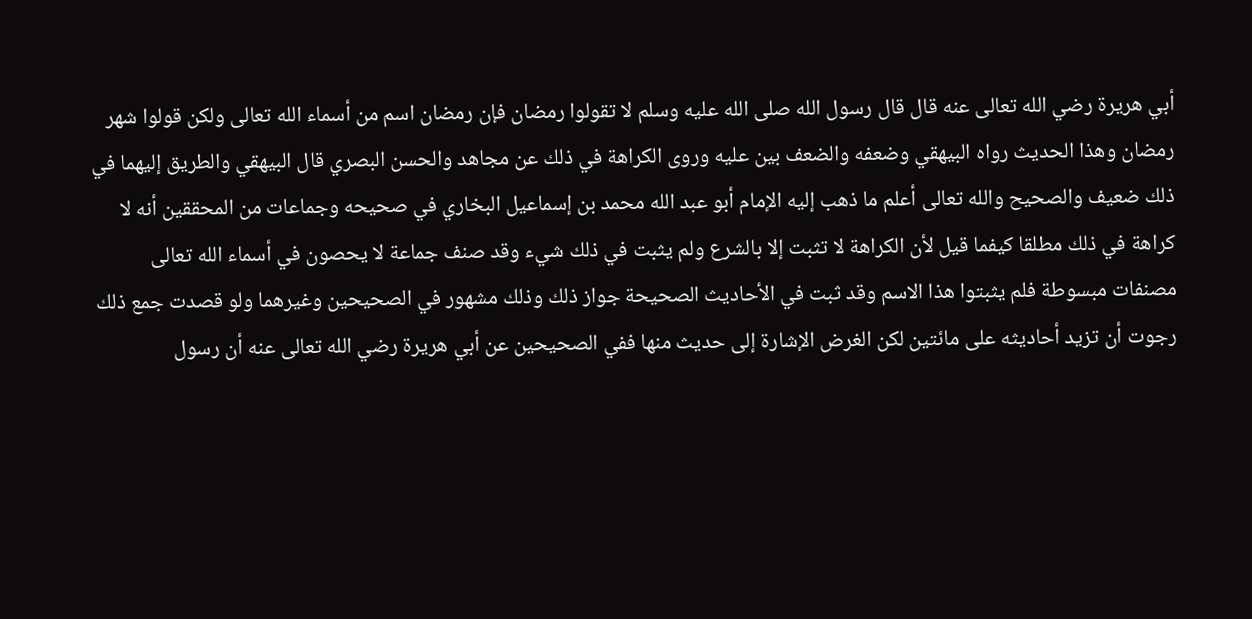أبي هريرة رضي الله تعالى عنه قال قال رسول الله صلى الله عليه وسلم لا تقولوا رمضان فإن رمضان اسم من أسماء الله تعالى ولكن قولوا شهر رمضان وهذا الحديث رواه البيهقي وضعفه والضعف بين عليه وروى الكراهة في ذلك عن مجاهد والحسن البصري قال البيهقي والطريق إليهما في ذلك ضعيف والصحيح والله تعالى أعلم ما ذهب إليه الإمام أبو عبد الله محمد بن إسماعيل البخاري في صحيحه وجماعات من المحققين أنه لا كراهة في ذلك مطلقا كيفما قيل لأن الكراهة لا تثبت إلا بالشرع ولم يثبت في ذلك شيء وقد صنف جماعة لا يحصون في أسماء الله تعالى مصنفات مبسوطة فلم يثبتوا هذا الاسم وقد ثبت في الأحاديث الصحيحة جواز ذلك وذلك مشهور في الصحيحين وغيرهما ولو قصدت جمع ذلك رجوت أن تزيد أحاديثه على مائتين لكن الغرض الإشارة إلى حديث منها ففي الصحيحين عن أبي هريرة رضي الله تعالى عنه أن رسول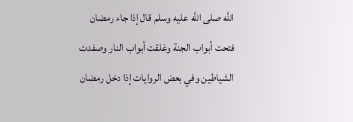الله صلى الله عليه وسلم قال إذا جاء رمضان فتحت أبواب الجنة وغلقت أبواب النار وصفدت الشياطين وفي بعض الروايات إذا دخل رمضان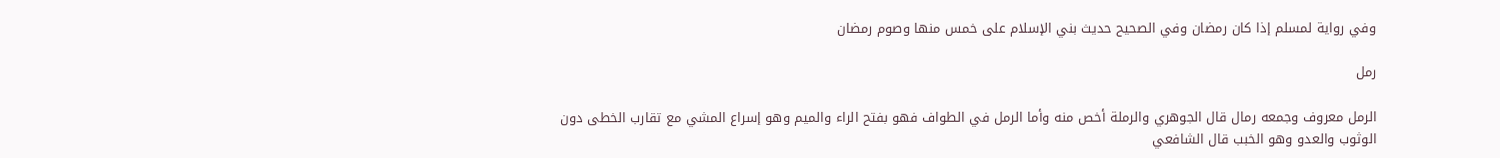وفي رواية لمسلم إذا كان رمضان وفي الصحيح حديث بني الإسلام على خمس منها وصوم رمضان

رمل

الرمل معروف وجمعه رمال قال الجوهري والرملة أخص منه وأما الرمل في الطواف فهو بفتح الراء والميم وهو إسراع المشي مع تقارب الخطى دون الوثوب والعدو وهو الخبب قال الشافعي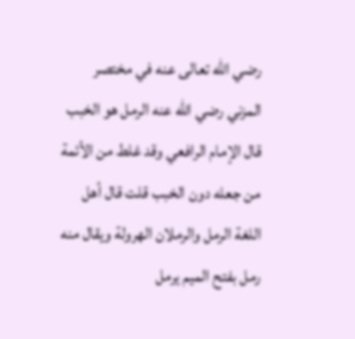رضي الله تعالى عنه في مختصر المزني رضي الله عنه الرمل هو الخبب قال الإمام الرافعي وقد غلط من الأئمة من جعله دون الخبب قلت قال أهل اللغة الرمل والرملان الهرولة ويقال منه رمل بفتح الميم يرمل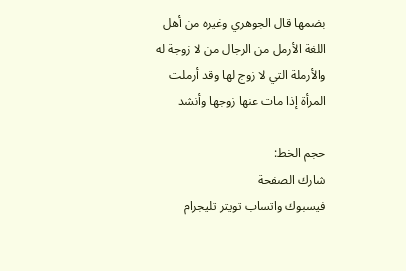بضمها قال الجوهري وغيره من أهل اللغة الأرمل من الرجال من لا زوجة له والأرملة التي لا زوج لها وقد أرملت المرأة إذا مات عنها زوجها وأنشد

حجم الخط:
شارك الصفحة
فيسبوك واتساب تويتر تليجرام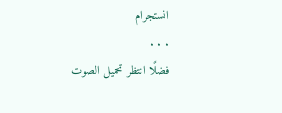انستجرام
. . .
فضلًا انتظر تحميل الصوت